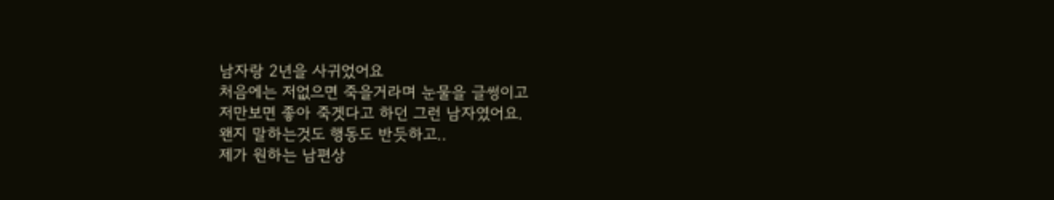남자랑 2년을 사귀었어요
처음에는 저없으면 죽을거라며 눈물을 글썽이고
저만보면 좋아 죽겟다고 하던 그런 남자였어요.
왠지 말하는것도 행동도 반듯하고..
제가 원하는 남편상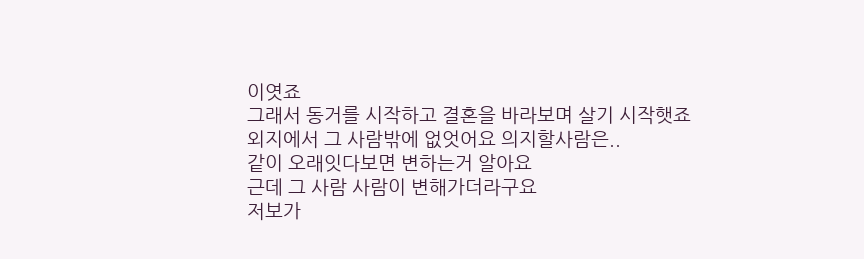이엿죠
그래서 동거를 시작하고 결혼을 바라보며 살기 시작햇죠
외지에서 그 사람밖에 없엇어요 의지할사람은..
같이 오래잇다보면 변하는거 알아요
근데 그 사람 사람이 변해가더라구요
저보가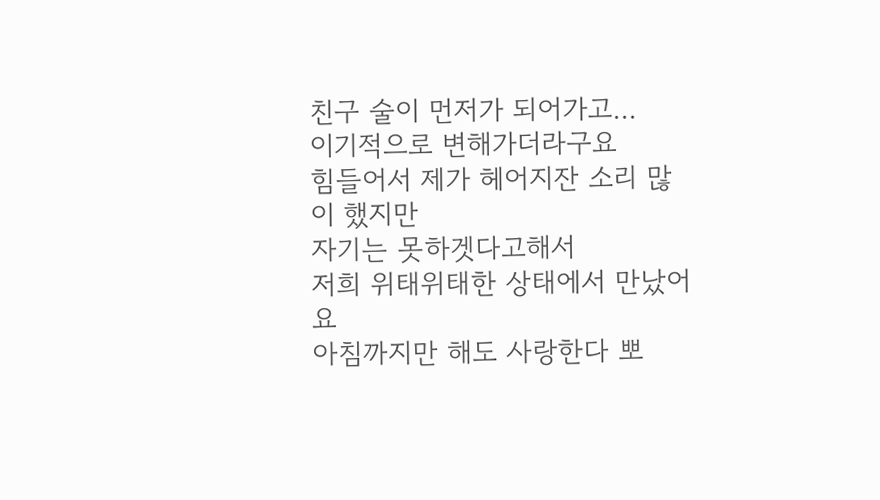친구 술이 먼저가 되어가고...
이기적으로 변해가더라구요
힘들어서 제가 헤어지잔 소리 많이 했지만
자기는 못하겟다고해서
저희 위태위태한 상태에서 만났어요
아침까지만 해도 사랑한다 뽀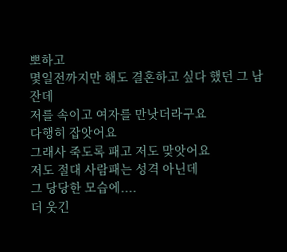뽀하고
몇일전까지만 해도 결혼하고 싶다 했던 그 남잔데
저를 속이고 여자를 만낫더라구요
다행히 잡앗어요
그래사 죽도록 패고 저도 맞앗어요
저도 절대 사람패는 성격 아닌데
그 당당한 모습에....
더 웃긴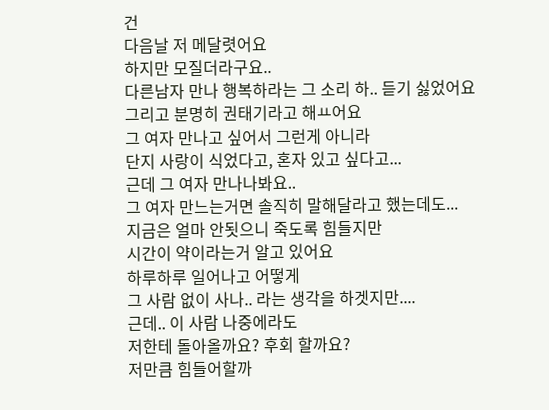건
다음날 저 메달렷어요
하지만 모질더라구요..
다른남자 만나 행복하라는 그 소리 하.. 듣기 싫었어요
그리고 분명히 권태기라고 해ㅛ어요
그 여자 만나고 싶어서 그런게 아니라
단지 사랑이 식었다고, 혼자 있고 싶다고...
근데 그 여자 만나나봐요..
그 여자 만느는거면 솔직히 말해달라고 했는데도...
지금은 얼마 안됫으니 죽도록 힘들지만
시간이 약이라는거 알고 있어요
하루하루 일어나고 어떻게
그 사람 없이 사나.. 라는 생각을 하겟지만....
근데.. 이 사람 나중에라도
저한테 돌아올까요? 후회 할까요?
저만큼 힘들어할까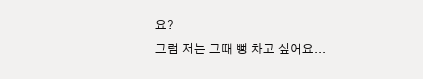요?
그럼 저는 그때 뻥 차고 싶어요...